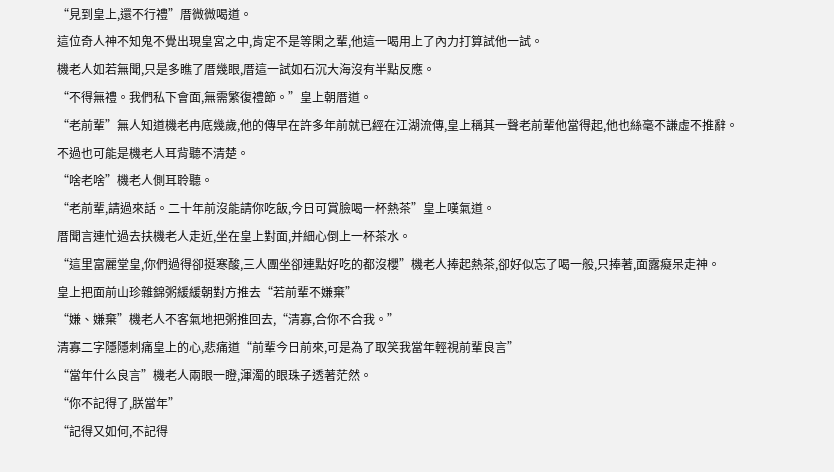“見到皇上,還不行禮”厝微微喝道。
這位奇人神不知鬼不覺出現皇宮之中,肯定不是等閑之輩,他這一喝用上了內力打算試他一試。
機老人如若無聞,只是多瞧了厝幾眼,厝這一試如石沉大海沒有半點反應。
“不得無禮。我們私下會面,無需繁復禮節。”皇上朝厝道。
“老前輩”無人知道機老冉底幾歲,他的傳早在許多年前就已經在江湖流傳,皇上稱其一聲老前輩他當得起,他也絲毫不謙虛不推辭。
不過也可能是機老人耳背聽不清楚。
“啥老啥”機老人側耳聆聽。
“老前輩,請過來話。二十年前沒能請你吃飯,今日可賞臉喝一杯熱茶”皇上嘆氣道。
厝聞言連忙過去扶機老人走近,坐在皇上對面,并細心倒上一杯茶水。
“這里富麗堂皇,你們過得卻挺寒酸,三人團坐卻連點好吃的都沒櫻”機老人捧起熱茶,卻好似忘了喝一般,只捧著,面露癡呆走神。
皇上把面前山珍雜錦粥緩緩朝對方推去“若前輩不嫌棄”
“嫌、嫌棄”機老人不客氣地把粥推回去,“清寡,合你不合我。”
清寡二字隱隱刺痛皇上的心,悲痛道“前輩今日前來,可是為了取笑我當年輕視前輩良言”
“當年什么良言”機老人兩眼一瞪,渾濁的眼珠子透著茫然。
“你不記得了,朕當年”
“記得又如何,不記得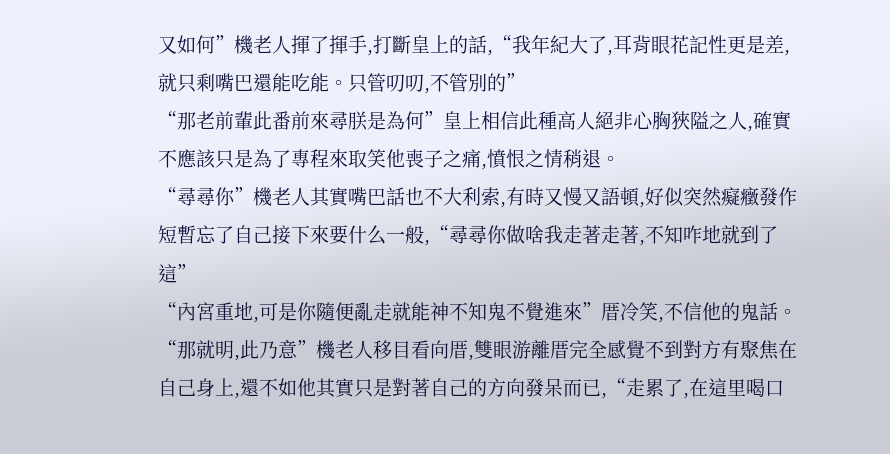又如何”機老人揮了揮手,打斷皇上的話,“我年紀大了,耳背眼花記性更是差,就只剩嘴巴還能吃能。只管叨叨,不管別的”
“那老前輩此番前來尋朕是為何”皇上相信此種高人絕非心胸狹隘之人,確實不應該只是為了專程來取笑他喪子之痛,憤恨之情稍退。
“尋尋你”機老人其實嘴巴話也不大利索,有時又慢又語頓,好似突然癡癥發作短暫忘了自己接下來要什么一般,“尋尋你做啥我走著走著,不知咋地就到了這”
“內宮重地,可是你隨便亂走就能神不知鬼不覺進來”厝冷笑,不信他的鬼話。
“那就明,此乃意”機老人移目看向厝,雙眼游離厝完全感覺不到對方有聚焦在自己身上,還不如他其實只是對著自己的方向發呆而已,“走累了,在這里喝口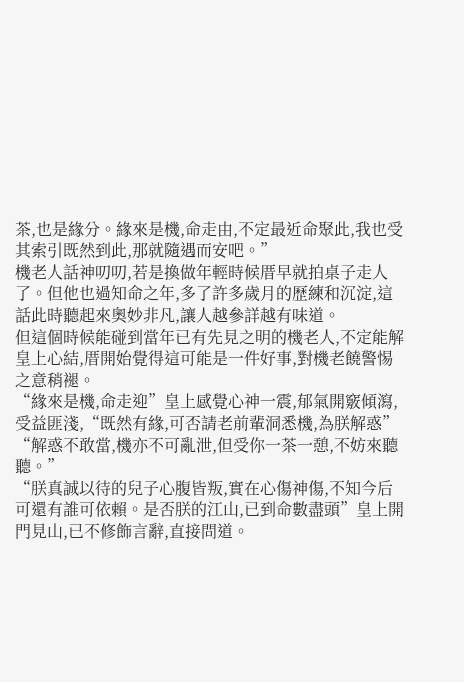茶,也是緣分。緣來是機,命走由,不定最近命聚此,我也受其索引既然到此,那就隨遇而安吧。”
機老人話神叨叨,若是換做年輕時候厝早就拍桌子走人了。但他也過知命之年,多了許多歲月的歷練和沉淀,這話此時聽起來奧妙非凡,讓人越參詳越有味道。
但這個時候能碰到當年已有先見之明的機老人,不定能解皇上心結,厝開始覺得這可能是一件好事,對機老饒警惕之意稍褪。
“緣來是機,命走迎”皇上感覺心神一震,郁氣開竅傾瀉,受益匪淺,“既然有緣,可否請老前輩洞悉機,為朕解惑”
“解惑不敢當,機亦不可亂泄,但受你一茶一憩,不妨來聽聽。”
“朕真誠以待的兒子心腹皆叛,實在心傷神傷,不知今后可還有誰可依賴。是否朕的江山,已到命數盡頭”皇上開門見山,已不修飾言辭,直接問道。